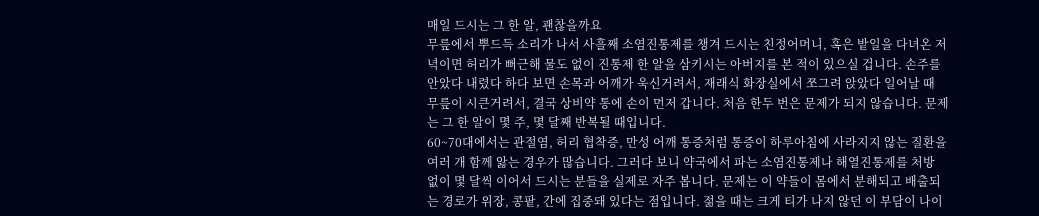매일 드시는 그 한 알, 괜찮을까요
무릎에서 뿌드득 소리가 나서 사흘째 소염진통제를 챙겨 드시는 친정어머니, 혹은 밭일을 다녀온 저녁이면 허리가 뻐근해 물도 없이 진통제 한 알을 삼키시는 아버지를 본 적이 있으실 겁니다. 손주를 안았다 내렸다 하다 보면 손목과 어깨가 욱신거려서, 재래식 화장실에서 쪼그려 앉았다 일어날 때 무릎이 시큰거려서, 결국 상비약 통에 손이 먼저 갑니다. 처음 한두 번은 문제가 되지 않습니다. 문제는 그 한 알이 몇 주, 몇 달째 반복될 때입니다.
60~70대에서는 관절염, 허리 협착증, 만성 어깨 통증처럼 통증이 하루아침에 사라지지 않는 질환을 여러 개 함께 앓는 경우가 많습니다. 그러다 보니 약국에서 파는 소염진통제나 해열진통제를 처방 없이 몇 달씩 이어서 드시는 분들을 실제로 자주 봅니다. 문제는 이 약들이 몸에서 분해되고 배출되는 경로가 위장, 콩팥, 간에 집중돼 있다는 점입니다. 젊을 때는 크게 티가 나지 않던 이 부담이 나이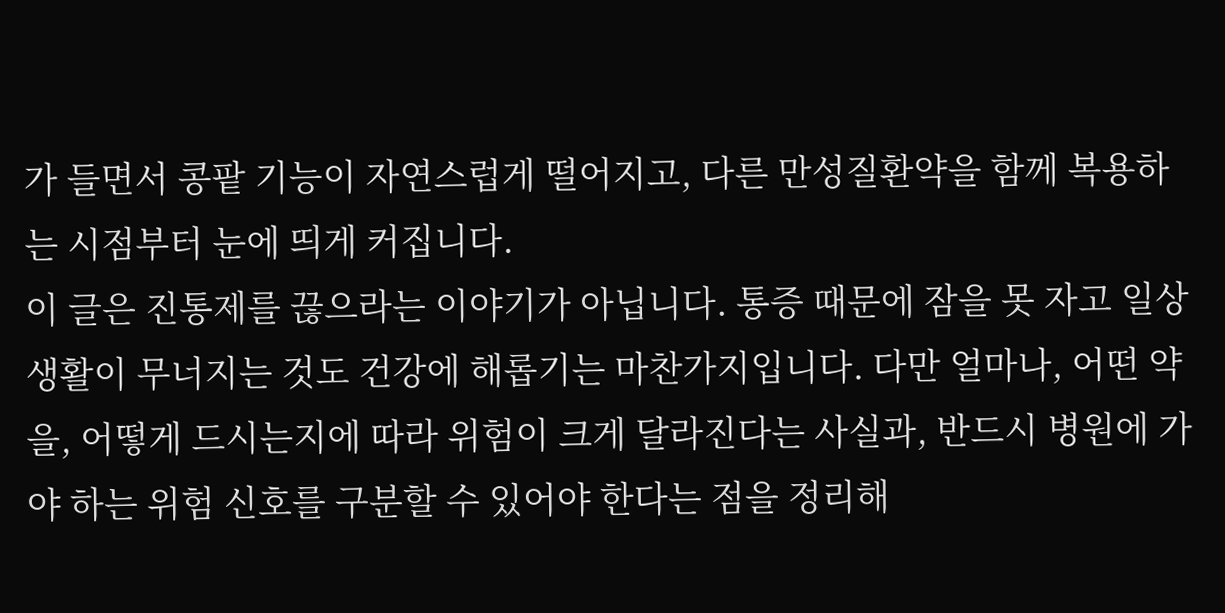가 들면서 콩팥 기능이 자연스럽게 떨어지고, 다른 만성질환약을 함께 복용하는 시점부터 눈에 띄게 커집니다.
이 글은 진통제를 끊으라는 이야기가 아닙니다. 통증 때문에 잠을 못 자고 일상생활이 무너지는 것도 건강에 해롭기는 마찬가지입니다. 다만 얼마나, 어떤 약을, 어떻게 드시는지에 따라 위험이 크게 달라진다는 사실과, 반드시 병원에 가야 하는 위험 신호를 구분할 수 있어야 한다는 점을 정리해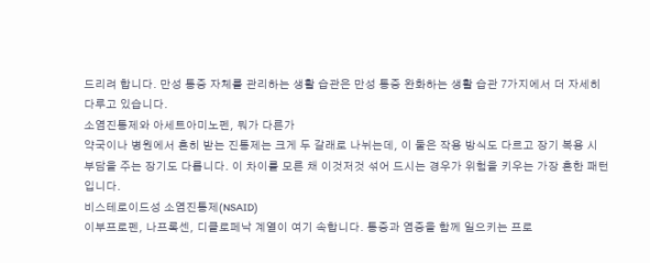드리려 합니다. 만성 통증 자체를 관리하는 생활 습관은 만성 통증 완화하는 생활 습관 7가지에서 더 자세히 다루고 있습니다.
소염진통제와 아세트아미노펜, 뭐가 다른가
약국이나 병원에서 흔히 받는 진통제는 크게 두 갈래로 나뉘는데, 이 둘은 작용 방식도 다르고 장기 복용 시 부담을 주는 장기도 다릅니다. 이 차이를 모른 채 이것저것 섞어 드시는 경우가 위험을 키우는 가장 흔한 패턴입니다.
비스테로이드성 소염진통제(NSAID)
이부프로펜, 나프록센, 디클로페낙 계열이 여기 속합니다. 통증과 염증을 함께 일으키는 프로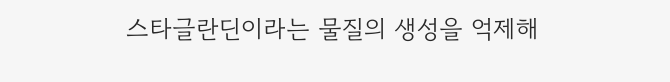스타글란딘이라는 물질의 생성을 억제해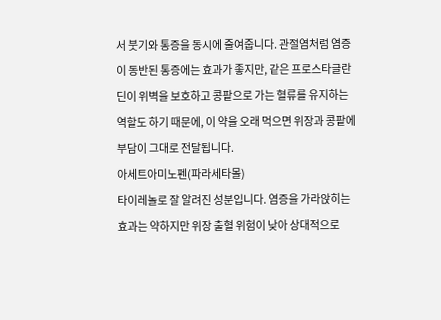서 붓기와 통증을 동시에 줄여줍니다. 관절염처럼 염증이 동반된 통증에는 효과가 좋지만, 같은 프로스타글란딘이 위벽을 보호하고 콩팥으로 가는 혈류를 유지하는 역할도 하기 때문에, 이 약을 오래 먹으면 위장과 콩팥에 부담이 그대로 전달됩니다.
아세트아미노펜(파라세타몰)
타이레놀로 잘 알려진 성분입니다. 염증을 가라앉히는 효과는 약하지만 위장 출혈 위험이 낮아 상대적으로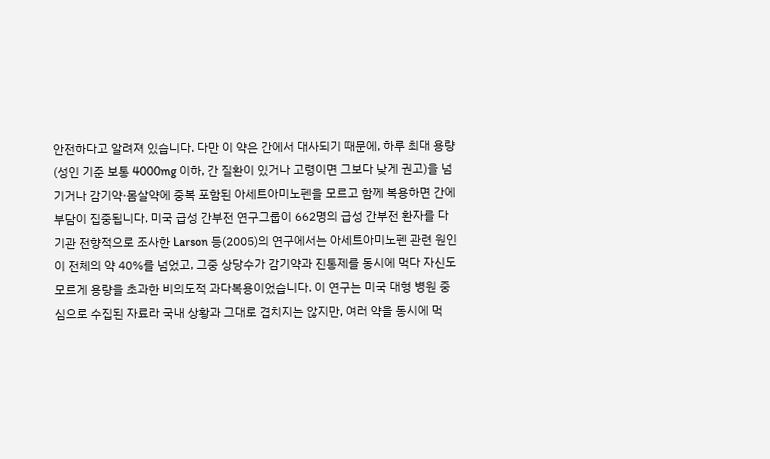안전하다고 알려져 있습니다. 다만 이 약은 간에서 대사되기 때문에, 하루 최대 용량(성인 기준 보통 4000mg 이하, 간 질환이 있거나 고령이면 그보다 낮게 권고)을 넘기거나 감기약·몸살약에 중복 포함된 아세트아미노펜을 모르고 함께 복용하면 간에 부담이 집중됩니다. 미국 급성 간부전 연구그룹이 662명의 급성 간부전 환자를 다기관 전향적으로 조사한 Larson 등(2005)의 연구에서는 아세트아미노펜 관련 원인이 전체의 약 40%를 넘었고, 그중 상당수가 감기약과 진통제를 동시에 먹다 자신도 모르게 용량을 초과한 비의도적 과다복용이었습니다. 이 연구는 미국 대형 병원 중심으로 수집된 자료라 국내 상황과 그대로 겹치지는 않지만, 여러 약을 동시에 먹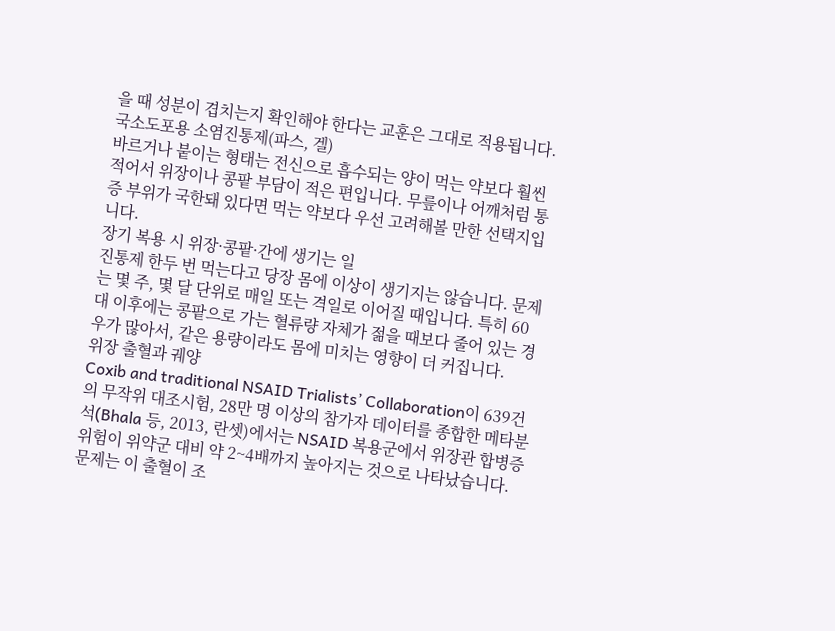을 때 성분이 겹치는지 확인해야 한다는 교훈은 그대로 적용됩니다.
국소도포용 소염진통제(파스, 겔)
바르거나 붙이는 형태는 전신으로 흡수되는 양이 먹는 약보다 훨씬 적어서 위장이나 콩팥 부담이 적은 편입니다. 무릎이나 어깨처럼 통증 부위가 국한돼 있다면 먹는 약보다 우선 고려해볼 만한 선택지입니다.
장기 복용 시 위장·콩팥·간에 생기는 일
진통제 한두 번 먹는다고 당장 몸에 이상이 생기지는 않습니다. 문제는 몇 주, 몇 달 단위로 매일 또는 격일로 이어질 때입니다. 특히 60대 이후에는 콩팥으로 가는 혈류량 자체가 젊을 때보다 줄어 있는 경우가 많아서, 같은 용량이라도 몸에 미치는 영향이 더 커집니다.
위장 출혈과 궤양
Coxib and traditional NSAID Trialists’ Collaboration이 639건의 무작위 대조시험, 28만 명 이상의 참가자 데이터를 종합한 메타분석(Bhala 등, 2013, 란셋)에서는 NSAID 복용군에서 위장관 합병증 위험이 위약군 대비 약 2~4배까지 높아지는 것으로 나타났습니다. 문제는 이 출혈이 조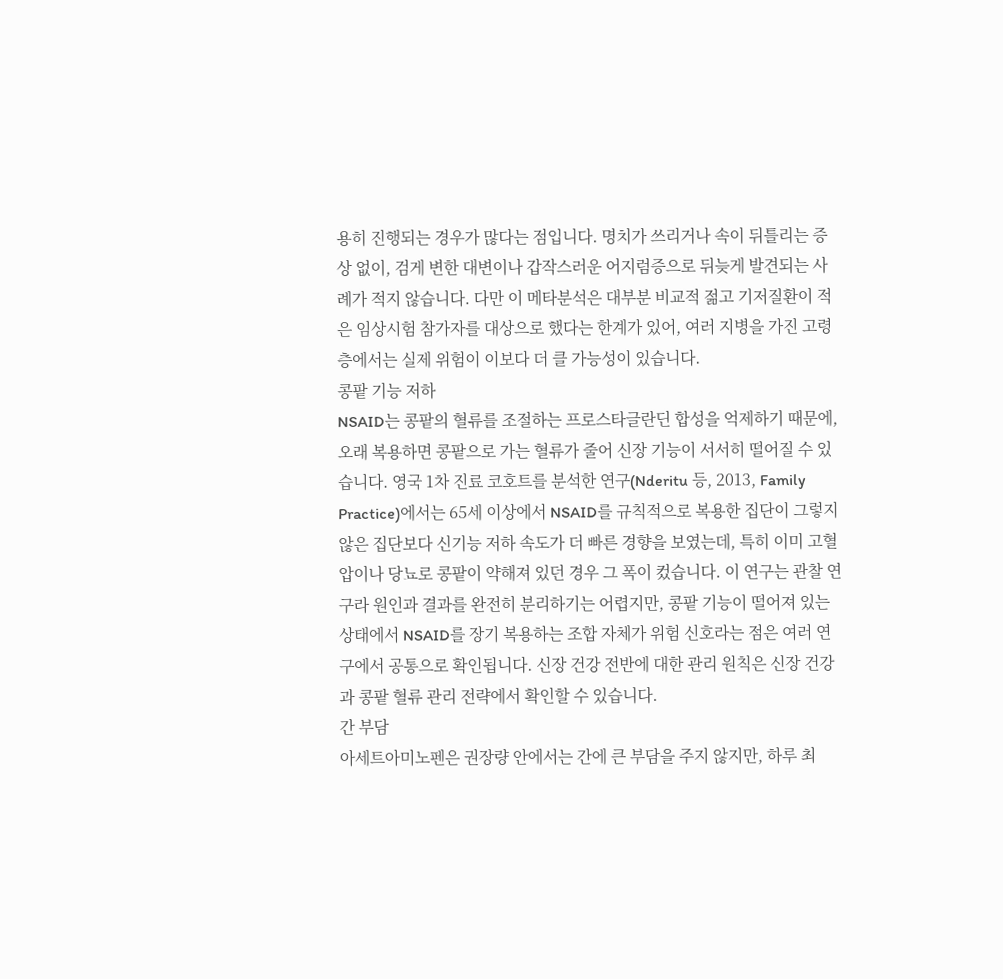용히 진행되는 경우가 많다는 점입니다. 명치가 쓰리거나 속이 뒤틀리는 증상 없이, 검게 변한 대변이나 갑작스러운 어지럼증으로 뒤늦게 발견되는 사례가 적지 않습니다. 다만 이 메타분석은 대부분 비교적 젊고 기저질환이 적은 임상시험 참가자를 대상으로 했다는 한계가 있어, 여러 지병을 가진 고령층에서는 실제 위험이 이보다 더 클 가능성이 있습니다.
콩팥 기능 저하
NSAID는 콩팥의 혈류를 조절하는 프로스타글란딘 합성을 억제하기 때문에, 오래 복용하면 콩팥으로 가는 혈류가 줄어 신장 기능이 서서히 떨어질 수 있습니다. 영국 1차 진료 코호트를 분석한 연구(Nderitu 등, 2013, Family Practice)에서는 65세 이상에서 NSAID를 규칙적으로 복용한 집단이 그렇지 않은 집단보다 신기능 저하 속도가 더 빠른 경향을 보였는데, 특히 이미 고혈압이나 당뇨로 콩팥이 약해져 있던 경우 그 폭이 컸습니다. 이 연구는 관찰 연구라 원인과 결과를 완전히 분리하기는 어렵지만, 콩팥 기능이 떨어져 있는 상태에서 NSAID를 장기 복용하는 조합 자체가 위험 신호라는 점은 여러 연구에서 공통으로 확인됩니다. 신장 건강 전반에 대한 관리 원칙은 신장 건강과 콩팥 혈류 관리 전략에서 확인할 수 있습니다.
간 부담
아세트아미노펜은 권장량 안에서는 간에 큰 부담을 주지 않지만, 하루 최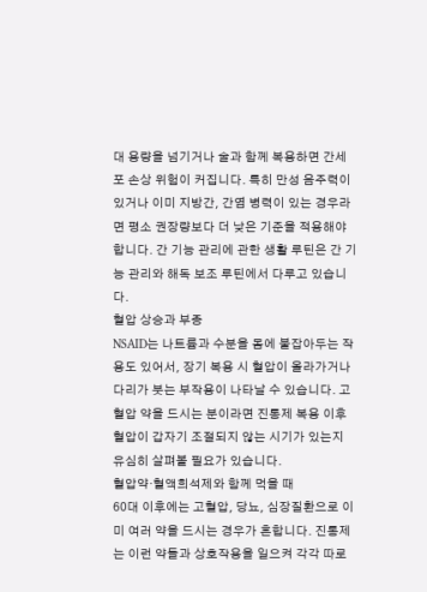대 용량을 넘기거나 술과 함께 복용하면 간세포 손상 위험이 커집니다. 특히 만성 음주력이 있거나 이미 지방간, 간염 병력이 있는 경우라면 평소 권장량보다 더 낮은 기준을 적용해야 합니다. 간 기능 관리에 관한 생활 루틴은 간 기능 관리와 해독 보조 루틴에서 다루고 있습니다.
혈압 상승과 부종
NSAID는 나트륨과 수분을 몸에 붙잡아두는 작용도 있어서, 장기 복용 시 혈압이 올라가거나 다리가 붓는 부작용이 나타날 수 있습니다. 고혈압 약을 드시는 분이라면 진통제 복용 이후 혈압이 갑자기 조절되지 않는 시기가 있는지 유심히 살펴볼 필요가 있습니다.
혈압약·혈액희석제와 함께 먹을 때
60대 이후에는 고혈압, 당뇨, 심장질환으로 이미 여러 약을 드시는 경우가 흔합니다. 진통제는 이런 약들과 상호작용을 일으켜 각각 따로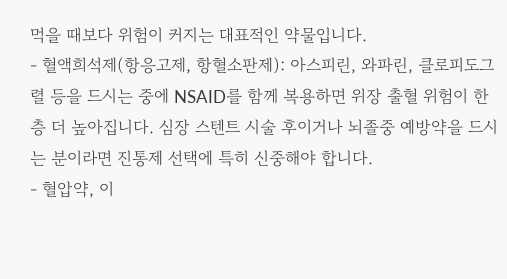먹을 때보다 위험이 커지는 대표적인 약물입니다.
- 혈액희석제(항응고제, 항혈소판제): 아스피린, 와파린, 클로피도그렬 등을 드시는 중에 NSAID를 함께 복용하면 위장 출혈 위험이 한층 더 높아집니다. 심장 스텐트 시술 후이거나 뇌졸중 예방약을 드시는 분이라면 진통제 선택에 특히 신중해야 합니다.
- 혈압약, 이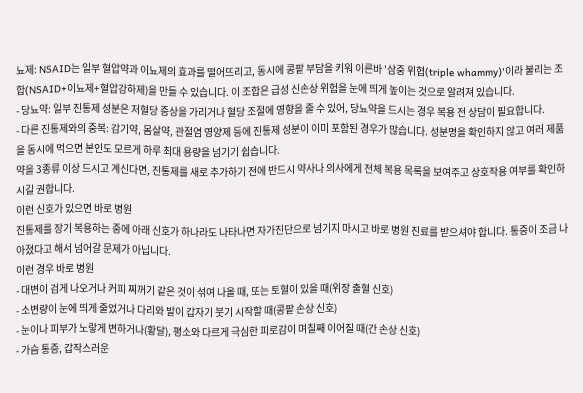뇨제: NSAID는 일부 혈압약과 이뇨제의 효과를 떨어뜨리고, 동시에 콩팥 부담을 키워 이른바 '삼중 위협(triple whammy)'이라 불리는 조합(NSAID+이뇨제+혈압강하제)을 만들 수 있습니다. 이 조합은 급성 신손상 위험을 눈에 띄게 높이는 것으로 알려져 있습니다.
- 당뇨약: 일부 진통제 성분은 저혈당 증상을 가리거나 혈당 조절에 영향을 줄 수 있어, 당뇨약을 드시는 경우 복용 전 상담이 필요합니다.
- 다른 진통제와의 중복: 감기약, 몸살약, 관절염 영양제 등에 진통제 성분이 이미 포함된 경우가 많습니다. 성분명을 확인하지 않고 여러 제품을 동시에 먹으면 본인도 모르게 하루 최대 용량을 넘기기 쉽습니다.
약을 3종류 이상 드시고 계신다면, 진통제를 새로 추가하기 전에 반드시 약사나 의사에게 전체 복용 목록을 보여주고 상호작용 여부를 확인하시길 권합니다.
이런 신호가 있으면 바로 병원
진통제를 장기 복용하는 중에 아래 신호가 하나라도 나타나면 자가진단으로 넘기지 마시고 바로 병원 진료를 받으셔야 합니다. 통증이 조금 나아졌다고 해서 넘어갈 문제가 아닙니다.
이런 경우 바로 병원
- 대변이 검게 나오거나 커피 찌꺼기 같은 것이 섞여 나올 때, 또는 토혈이 있을 때(위장 출혈 신호)
- 소변량이 눈에 띄게 줄었거나 다리와 발이 갑자기 붓기 시작할 때(콩팥 손상 신호)
- 눈이나 피부가 노랗게 변하거나(황달), 평소와 다르게 극심한 피로감이 며칠째 이어질 때(간 손상 신호)
- 가슴 통증, 갑작스러운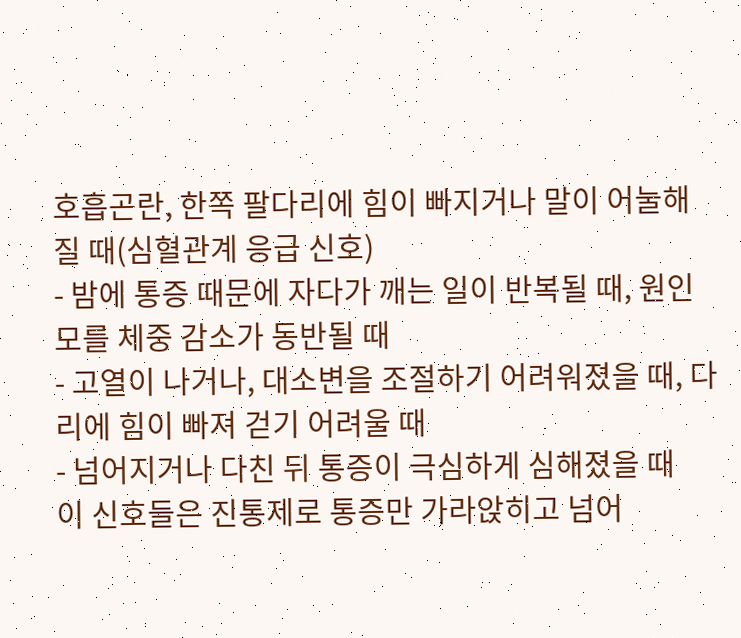호흡곤란, 한쪽 팔다리에 힘이 빠지거나 말이 어눌해질 때(심혈관계 응급 신호)
- 밤에 통증 때문에 자다가 깨는 일이 반복될 때, 원인 모를 체중 감소가 동반될 때
- 고열이 나거나, 대소변을 조절하기 어려워졌을 때, 다리에 힘이 빠져 걷기 어려울 때
- 넘어지거나 다친 뒤 통증이 극심하게 심해졌을 때
이 신호들은 진통제로 통증만 가라앉히고 넘어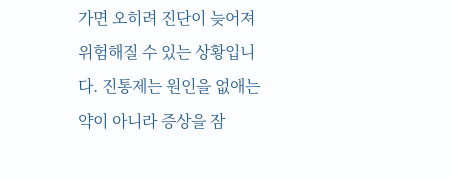가면 오히려 진단이 늦어져 위험해질 수 있는 상황입니다. 진통제는 원인을 없애는 약이 아니라 증상을 잠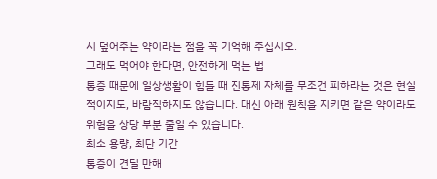시 덮어주는 약이라는 점을 꼭 기억해 주십시오.
그래도 먹어야 한다면, 안전하게 먹는 법
통증 때문에 일상생활이 힘들 때 진통제 자체를 무조건 피하라는 것은 현실적이지도, 바람직하지도 않습니다. 대신 아래 원칙을 지키면 같은 약이라도 위험을 상당 부분 줄일 수 있습니다.
최소 용량, 최단 기간
통증이 견딜 만해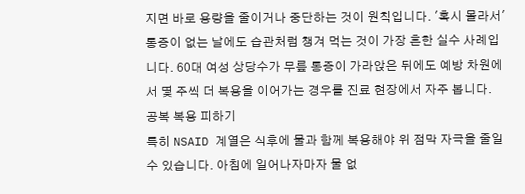지면 바로 용량을 줄이거나 중단하는 것이 원칙입니다. '혹시 몰라서' 통증이 없는 날에도 습관처럼 챙겨 먹는 것이 가장 흔한 실수 사례입니다. 60대 여성 상당수가 무릎 통증이 가라앉은 뒤에도 예방 차원에서 몇 주씩 더 복용을 이어가는 경우를 진료 현장에서 자주 봅니다.
공복 복용 피하기
특히 NSAID 계열은 식후에 물과 함께 복용해야 위 점막 자극을 줄일 수 있습니다. 아침에 일어나자마자 물 없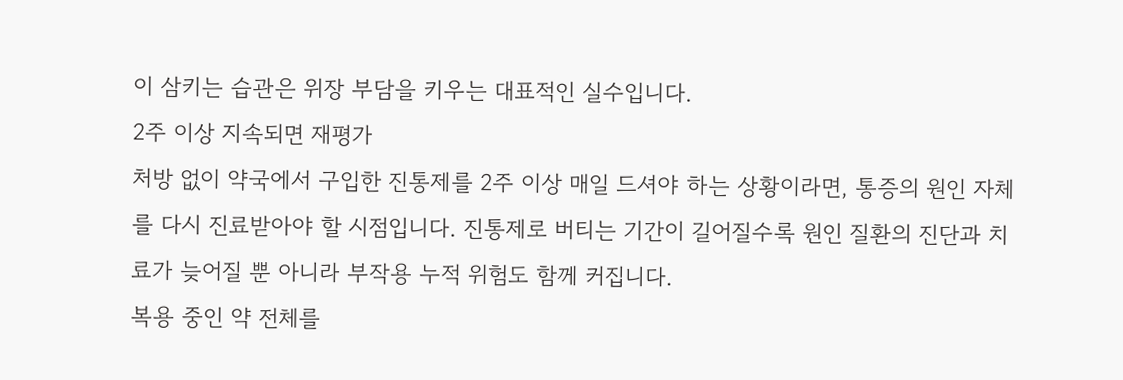이 삼키는 습관은 위장 부담을 키우는 대표적인 실수입니다.
2주 이상 지속되면 재평가
처방 없이 약국에서 구입한 진통제를 2주 이상 매일 드셔야 하는 상황이라면, 통증의 원인 자체를 다시 진료받아야 할 시점입니다. 진통제로 버티는 기간이 길어질수록 원인 질환의 진단과 치료가 늦어질 뿐 아니라 부작용 누적 위험도 함께 커집니다.
복용 중인 약 전체를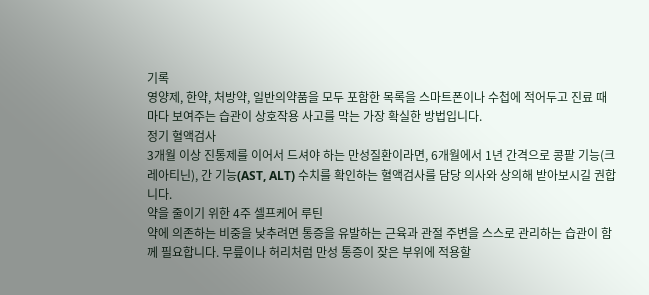기록
영양제, 한약, 처방약, 일반의약품을 모두 포함한 목록을 스마트폰이나 수첩에 적어두고 진료 때마다 보여주는 습관이 상호작용 사고를 막는 가장 확실한 방법입니다.
정기 혈액검사
3개월 이상 진통제를 이어서 드셔야 하는 만성질환이라면, 6개월에서 1년 간격으로 콩팥 기능(크레아티닌), 간 기능(AST, ALT) 수치를 확인하는 혈액검사를 담당 의사와 상의해 받아보시길 권합니다.
약을 줄이기 위한 4주 셀프케어 루틴
약에 의존하는 비중을 낮추려면 통증을 유발하는 근육과 관절 주변을 스스로 관리하는 습관이 함께 필요합니다. 무릎이나 허리처럼 만성 통증이 잦은 부위에 적용할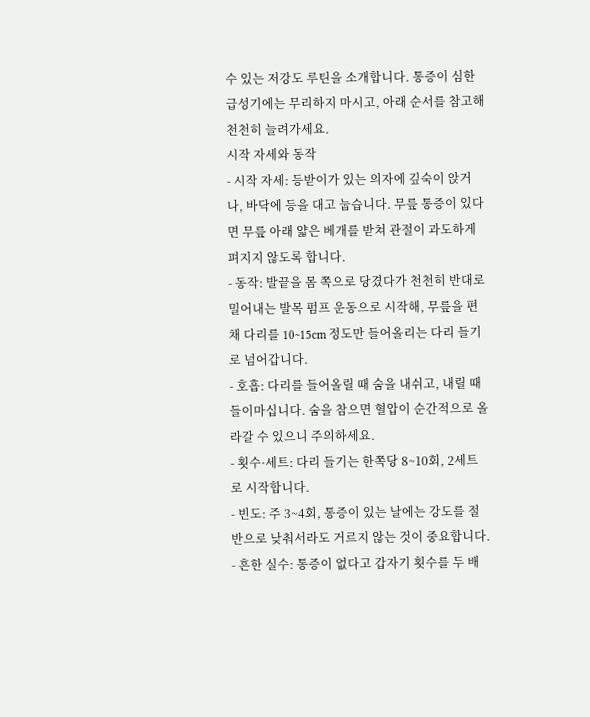수 있는 저강도 루틴을 소개합니다. 통증이 심한 급성기에는 무리하지 마시고, 아래 순서를 참고해 천천히 늘려가세요.
시작 자세와 동작
- 시작 자세: 등받이가 있는 의자에 깊숙이 앉거나, 바닥에 등을 대고 눕습니다. 무릎 통증이 있다면 무릎 아래 얇은 베개를 받쳐 관절이 과도하게 펴지지 않도록 합니다.
- 동작: 발끝을 몸 쪽으로 당겼다가 천천히 반대로 밀어내는 발목 펌프 운동으로 시작해, 무릎을 편 채 다리를 10~15cm 정도만 들어올리는 다리 들기로 넘어갑니다.
- 호흡: 다리를 들어올릴 때 숨을 내쉬고, 내릴 때 들이마십니다. 숨을 참으면 혈압이 순간적으로 올라갈 수 있으니 주의하세요.
- 횟수·세트: 다리 들기는 한쪽당 8~10회, 2세트로 시작합니다.
- 빈도: 주 3~4회, 통증이 있는 날에는 강도를 절반으로 낮춰서라도 거르지 않는 것이 중요합니다.
- 흔한 실수: 통증이 없다고 갑자기 횟수를 두 배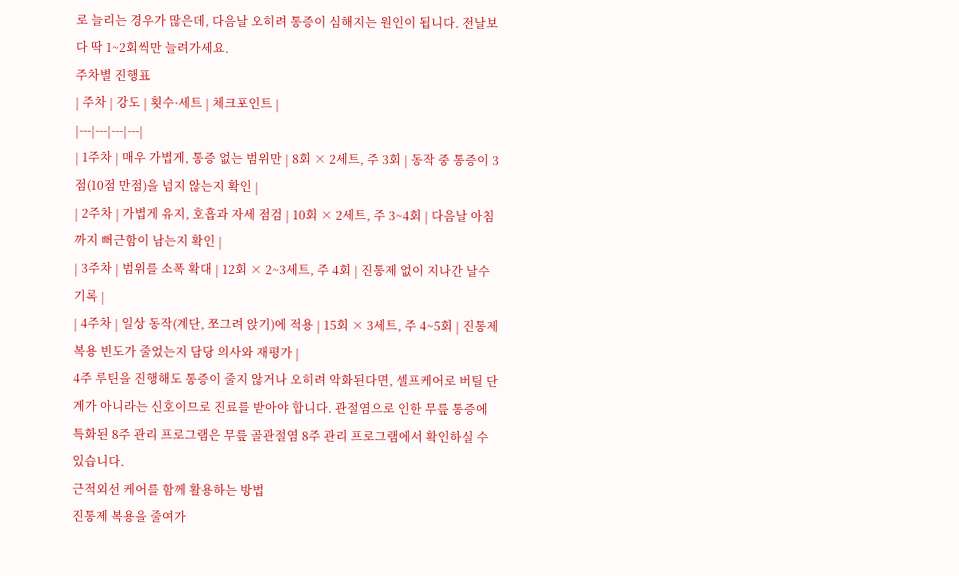로 늘리는 경우가 많은데, 다음날 오히려 통증이 심해지는 원인이 됩니다. 전날보다 딱 1~2회씩만 늘려가세요.
주차별 진행표
| 주차 | 강도 | 횟수·세트 | 체크포인트 |
|---|---|---|---|
| 1주차 | 매우 가볍게, 통증 없는 범위만 | 8회 × 2세트, 주 3회 | 동작 중 통증이 3점(10점 만점)을 넘지 않는지 확인 |
| 2주차 | 가볍게 유지, 호흡과 자세 점검 | 10회 × 2세트, 주 3~4회 | 다음날 아침까지 뻐근함이 남는지 확인 |
| 3주차 | 범위를 소폭 확대 | 12회 × 2~3세트, 주 4회 | 진통제 없이 지나간 날수 기록 |
| 4주차 | 일상 동작(계단, 쪼그려 앉기)에 적용 | 15회 × 3세트, 주 4~5회 | 진통제 복용 빈도가 줄었는지 담당 의사와 재평가 |
4주 루틴을 진행해도 통증이 줄지 않거나 오히려 악화된다면, 셀프케어로 버틸 단계가 아니라는 신호이므로 진료를 받아야 합니다. 관절염으로 인한 무릎 통증에 특화된 8주 관리 프로그램은 무릎 골관절염 8주 관리 프로그램에서 확인하실 수 있습니다.
근적외선 케어를 함께 활용하는 방법
진통제 복용을 줄여가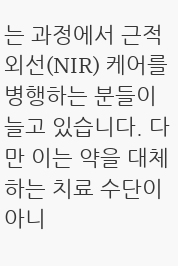는 과정에서 근적외선(NIR) 케어를 병행하는 분들이 늘고 있습니다. 다만 이는 약을 대체하는 치료 수단이 아니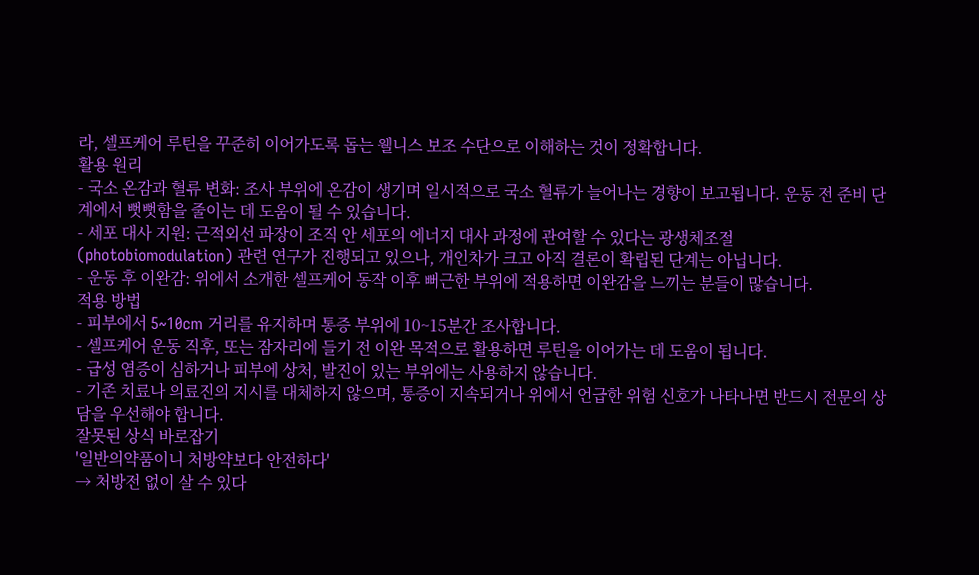라, 셀프케어 루틴을 꾸준히 이어가도록 돕는 웰니스 보조 수단으로 이해하는 것이 정확합니다.
활용 원리
- 국소 온감과 혈류 변화: 조사 부위에 온감이 생기며 일시적으로 국소 혈류가 늘어나는 경향이 보고됩니다. 운동 전 준비 단계에서 뻣뻣함을 줄이는 데 도움이 될 수 있습니다.
- 세포 대사 지원: 근적외선 파장이 조직 안 세포의 에너지 대사 과정에 관여할 수 있다는 광생체조절(photobiomodulation) 관련 연구가 진행되고 있으나, 개인차가 크고 아직 결론이 확립된 단계는 아닙니다.
- 운동 후 이완감: 위에서 소개한 셀프케어 동작 이후 뻐근한 부위에 적용하면 이완감을 느끼는 분들이 많습니다.
적용 방법
- 피부에서 5~10cm 거리를 유지하며 통증 부위에 10~15분간 조사합니다.
- 셀프케어 운동 직후, 또는 잠자리에 들기 전 이완 목적으로 활용하면 루틴을 이어가는 데 도움이 됩니다.
- 급성 염증이 심하거나 피부에 상처, 발진이 있는 부위에는 사용하지 않습니다.
- 기존 치료나 의료진의 지시를 대체하지 않으며, 통증이 지속되거나 위에서 언급한 위험 신호가 나타나면 반드시 전문의 상담을 우선해야 합니다.
잘못된 상식 바로잡기
'일반의약품이니 처방약보다 안전하다'
→ 처방전 없이 살 수 있다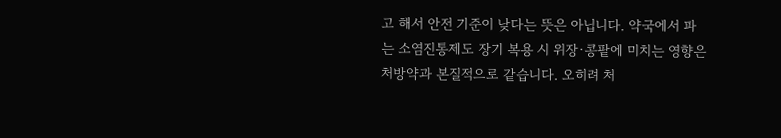고 해서 안전 기준이 낮다는 뜻은 아닙니다. 약국에서 파는 소염진통제도 장기 복용 시 위장·콩팥에 미치는 영향은 처방약과 본질적으로 같습니다. 오히려 처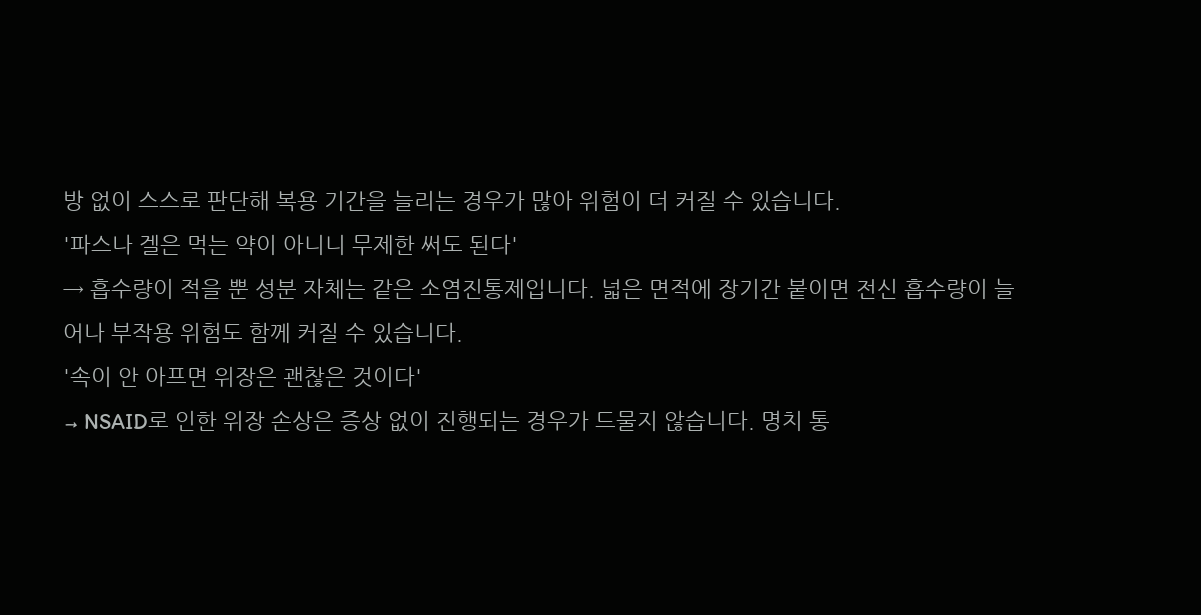방 없이 스스로 판단해 복용 기간을 늘리는 경우가 많아 위험이 더 커질 수 있습니다.
'파스나 겔은 먹는 약이 아니니 무제한 써도 된다'
→ 흡수량이 적을 뿐 성분 자체는 같은 소염진통제입니다. 넓은 면적에 장기간 붙이면 전신 흡수량이 늘어나 부작용 위험도 함께 커질 수 있습니다.
'속이 안 아프면 위장은 괜찮은 것이다'
→ NSAID로 인한 위장 손상은 증상 없이 진행되는 경우가 드물지 않습니다. 명치 통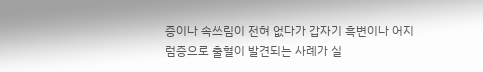증이나 속쓰림이 전혀 없다가 갑자기 흑변이나 어지럼증으로 출혈이 발견되는 사례가 실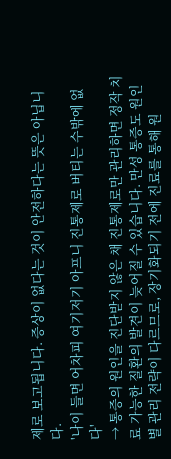제로 보고됩니다. 증상이 없다는 것이 안전하다는 뜻은 아닙니다.
'나이 들면 어차피 여기저기 아프니 진통제로 버티는 수밖에 없다'
→ 통증의 원인을 진단받지 않은 채 진통제로만 관리하면 정작 치료 가능한 질환의 발견이 늦어질 수 있습니다. 만성 통증도 원인별 관리 전략이 다르므로, 장기화되기 전에 진료를 통해 원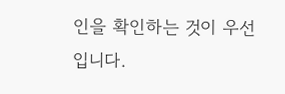인을 확인하는 것이 우선입니다.